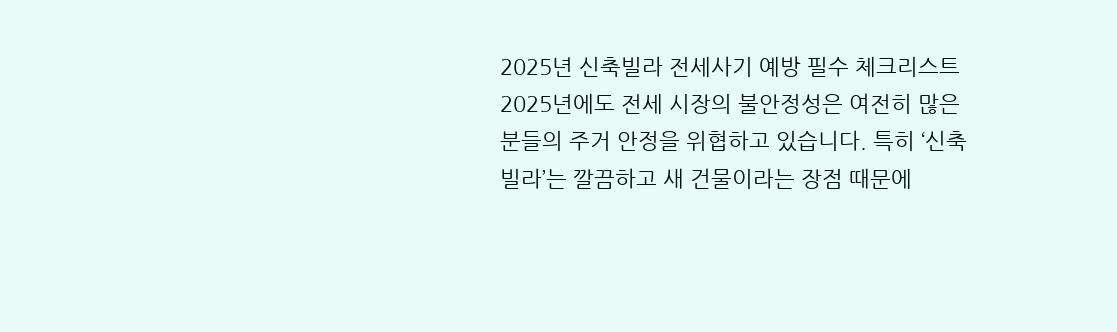2025년 신축빌라 전세사기 예방 필수 체크리스트
2025년에도 전세 시장의 불안정성은 여전히 많은 분들의 주거 안정을 위협하고 있습니다. 특히 ‘신축빌라’는 깔끔하고 새 건물이라는 장점 때문에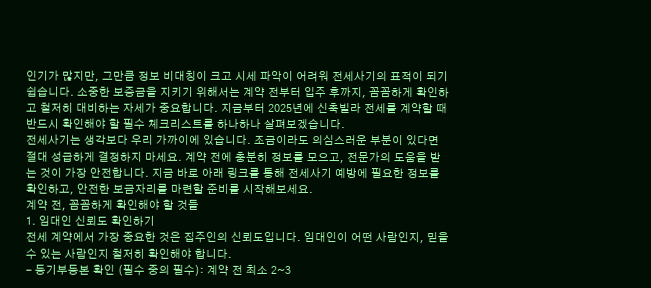인기가 많지만, 그만큼 정보 비대칭이 크고 시세 파악이 어려워 전세사기의 표적이 되기 쉽습니다. 소중한 보증금을 지키기 위해서는 계약 전부터 입주 후까지, 꼼꼼하게 확인하고 철저히 대비하는 자세가 중요합니다. 지금부터 2025년에 신축빌라 전세를 계약할 때 반드시 확인해야 할 필수 체크리스트를 하나하나 살펴보겠습니다.
전세사기는 생각보다 우리 가까이에 있습니다. 조금이라도 의심스러운 부분이 있다면 절대 성급하게 결정하지 마세요. 계약 전에 충분히 정보를 모으고, 전문가의 도움을 받는 것이 가장 안전합니다. 지금 바로 아래 링크를 통해 전세사기 예방에 필요한 정보를 확인하고, 안전한 보금자리를 마련할 준비를 시작해보세요.
계약 전, 꼼꼼하게 확인해야 할 것들
1. 임대인 신뢰도 확인하기
전세 계약에서 가장 중요한 것은 집주인의 신뢰도입니다. 임대인이 어떤 사람인지, 믿을 수 있는 사람인지 철저히 확인해야 합니다.
- 등기부등본 확인 (필수 중의 필수): 계약 전 최소 2~3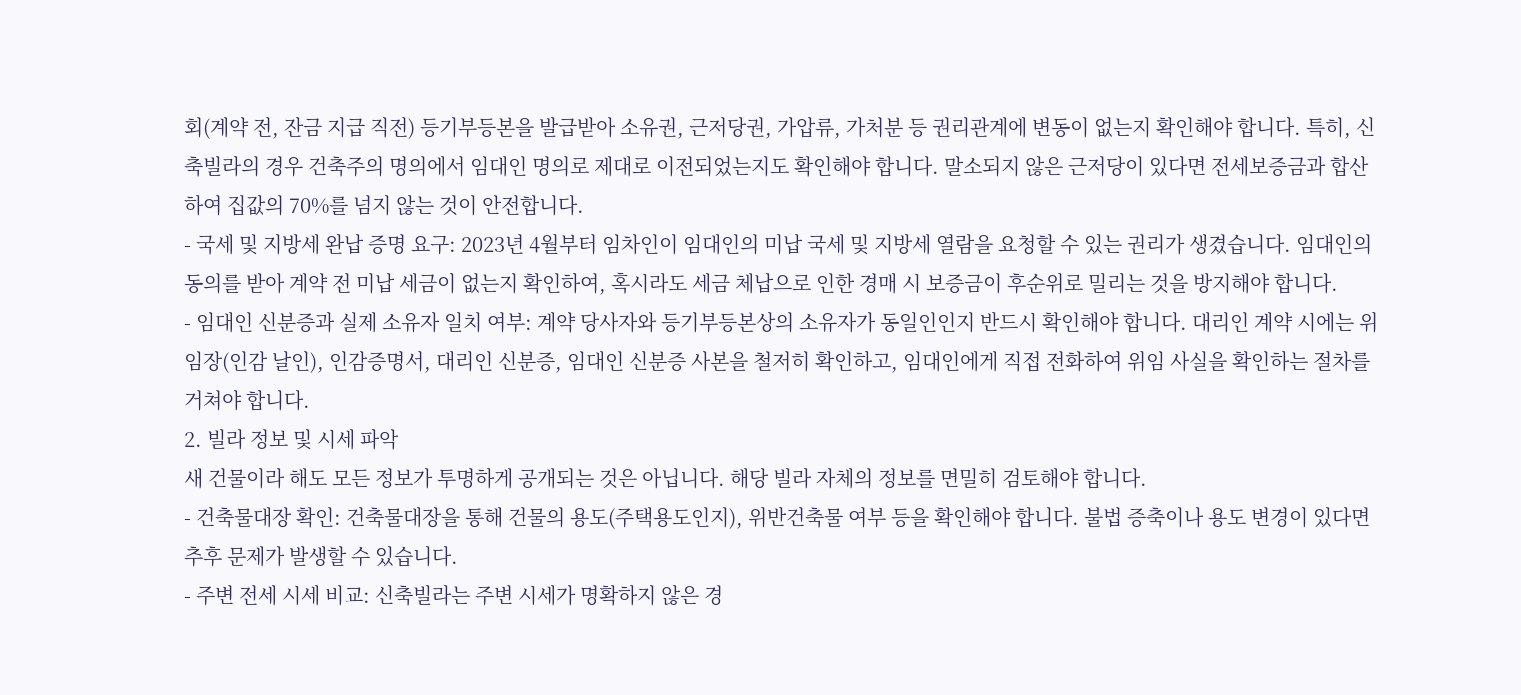회(계약 전, 잔금 지급 직전) 등기부등본을 발급받아 소유권, 근저당권, 가압류, 가처분 등 권리관계에 변동이 없는지 확인해야 합니다. 특히, 신축빌라의 경우 건축주의 명의에서 임대인 명의로 제대로 이전되었는지도 확인해야 합니다. 말소되지 않은 근저당이 있다면 전세보증금과 합산하여 집값의 70%를 넘지 않는 것이 안전합니다.
- 국세 및 지방세 완납 증명 요구: 2023년 4월부터 임차인이 임대인의 미납 국세 및 지방세 열람을 요청할 수 있는 권리가 생겼습니다. 임대인의 동의를 받아 계약 전 미납 세금이 없는지 확인하여, 혹시라도 세금 체납으로 인한 경매 시 보증금이 후순위로 밀리는 것을 방지해야 합니다.
- 임대인 신분증과 실제 소유자 일치 여부: 계약 당사자와 등기부등본상의 소유자가 동일인인지 반드시 확인해야 합니다. 대리인 계약 시에는 위임장(인감 날인), 인감증명서, 대리인 신분증, 임대인 신분증 사본을 철저히 확인하고, 임대인에게 직접 전화하여 위임 사실을 확인하는 절차를 거쳐야 합니다.
2. 빌라 정보 및 시세 파악
새 건물이라 해도 모든 정보가 투명하게 공개되는 것은 아닙니다. 해당 빌라 자체의 정보를 면밀히 검토해야 합니다.
- 건축물대장 확인: 건축물대장을 통해 건물의 용도(주택용도인지), 위반건축물 여부 등을 확인해야 합니다. 불법 증축이나 용도 변경이 있다면 추후 문제가 발생할 수 있습니다.
- 주변 전세 시세 비교: 신축빌라는 주변 시세가 명확하지 않은 경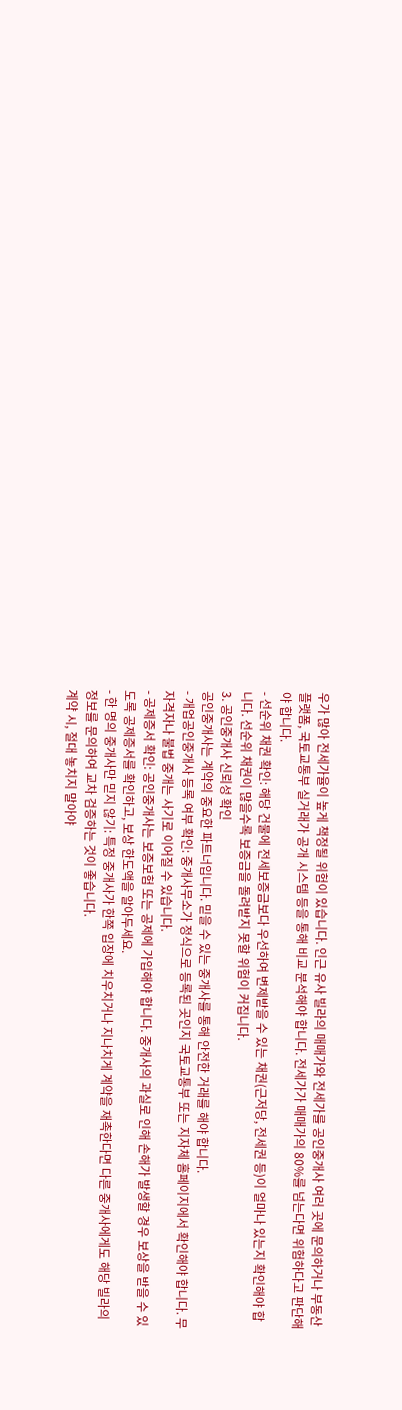우가 많아 전세가율이 높게 책정될 위험이 있습니다. 인근 유사 빌라의 매매가와 전세가를 공인중개사 여러 곳에 문의하거나 부동산 플랫폼, 국토교통부 실거래가 공개 시스템 등을 통해 비교 분석해야 합니다. 전세가가 매매가의 80%를 넘는다면 위험하다고 판단해야 합니다.
- 선순위 채권 확인: 해당 건물에 전세보증금보다 우선하여 변제받을 수 있는 채권(근저당, 전세권 등)이 얼마나 있는지 확인해야 합니다. 선순위 채권이 많을수록 보증금을 돌려받지 못할 위험이 커집니다.
3. 공인중개사 신뢰성 확인
공인중개사는 계약의 중요한 파트너입니다. 믿을 수 있는 중개사를 통해 안전한 거래를 해야 합니다.
- 개업공인중개사 등록 여부 확인: 중개사무소가 정식으로 등록된 곳인지 국토교통부 또는 지자체 홈페이지에서 확인해야 합니다. 무자격자나 불법 중개는 사기로 이어질 수 있습니다.
- 공제증서 확인: 공인중개사는 보증보험 또는 공제에 가입해야 합니다. 중개사의 과실로 인해 손해가 발생할 경우 보상을 받을 수 있도록 공제증서를 확인하고, 보상 한도액을 알아두세요.
- 한 명의 중개사만 믿지 않기: 특정 중개사가 한쪽 입장에 치우치거나 지나치게 계약을 재촉한다면 다른 중개사에게도 해당 빌라의 정보를 문의하여 교차 검증하는 것이 좋습니다.
계약 시, 절대 놓치지 말아야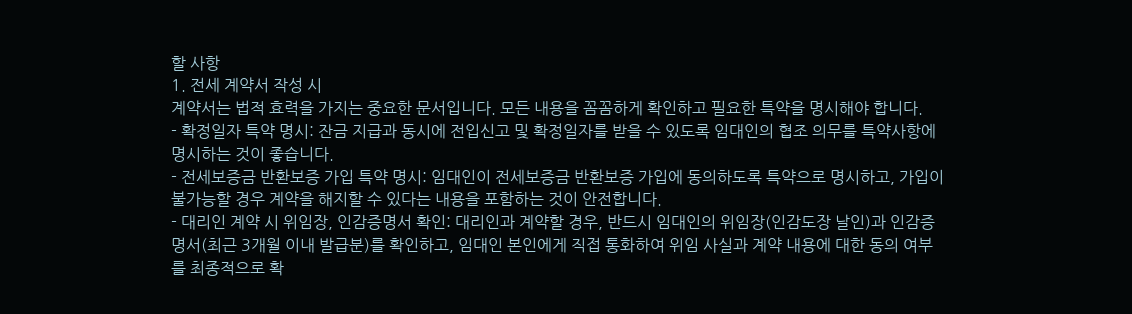할 사항
1. 전세 계약서 작성 시
계약서는 법적 효력을 가지는 중요한 문서입니다. 모든 내용을 꼼꼼하게 확인하고 필요한 특약을 명시해야 합니다.
- 확정일자 특약 명시: 잔금 지급과 동시에 전입신고 및 확정일자를 받을 수 있도록 임대인의 협조 의무를 특약사항에 명시하는 것이 좋습니다.
- 전세보증금 반환보증 가입 특약 명시: 임대인이 전세보증금 반환보증 가입에 동의하도록 특약으로 명시하고, 가입이 불가능할 경우 계약을 해지할 수 있다는 내용을 포함하는 것이 안전합니다.
- 대리인 계약 시 위임장, 인감증명서 확인: 대리인과 계약할 경우, 반드시 임대인의 위임장(인감도장 날인)과 인감증명서(최근 3개월 이내 발급분)를 확인하고, 임대인 본인에게 직접 통화하여 위임 사실과 계약 내용에 대한 동의 여부를 최종적으로 확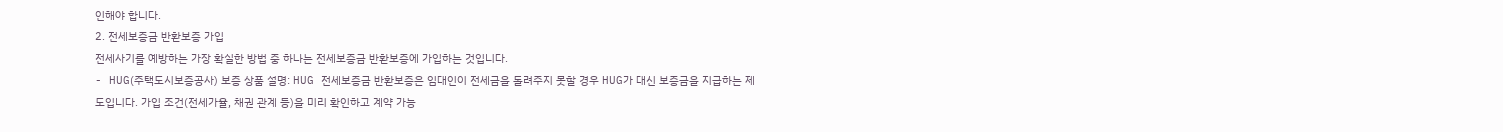인해야 합니다.
2. 전세보증금 반환보증 가입
전세사기를 예방하는 가장 확실한 방법 중 하나는 전세보증금 반환보증에 가입하는 것입니다.
- HUG(주택도시보증공사) 보증 상품 설명: HUG 전세보증금 반환보증은 임대인이 전세금을 돌려주지 못할 경우 HUG가 대신 보증금을 지급하는 제도입니다. 가입 조건(전세가율, 채권 관계 등)을 미리 확인하고 계약 가능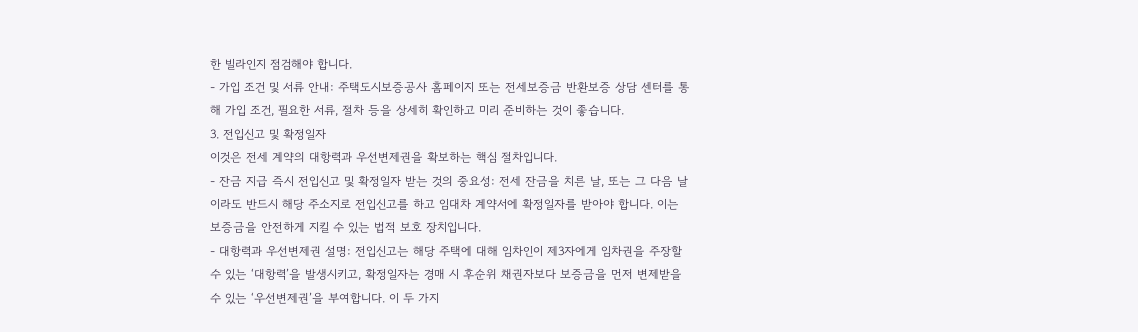한 빌라인지 점검해야 합니다.
- 가입 조건 및 서류 안내: 주택도시보증공사 홈페이지 또는 전세보증금 반환보증 상담 센터를 통해 가입 조건, 필요한 서류, 절차 등을 상세히 확인하고 미리 준비하는 것이 좋습니다.
3. 전입신고 및 확정일자
이것은 전세 계약의 대항력과 우선변제권을 확보하는 핵심 절차입니다.
- 잔금 지급 즉시 전입신고 및 확정일자 받는 것의 중요성: 전세 잔금을 치른 날, 또는 그 다음 날이라도 반드시 해당 주소지로 전입신고를 하고 임대차 계약서에 확정일자를 받아야 합니다. 이는 보증금을 안전하게 지킬 수 있는 법적 보호 장치입니다.
- 대항력과 우선변제권 설명: 전입신고는 해당 주택에 대해 임차인이 제3자에게 임차권을 주장할 수 있는 ‘대항력’을 발생시키고, 확정일자는 경매 시 후순위 채권자보다 보증금을 먼저 변제받을 수 있는 ‘우선변제권’을 부여합니다. 이 두 가지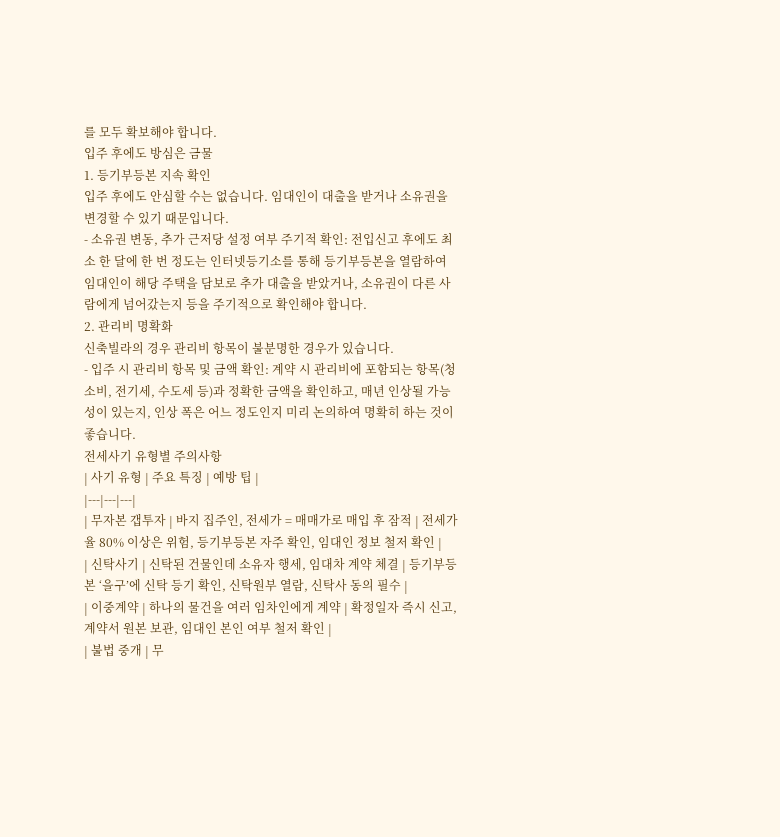를 모두 확보해야 합니다.
입주 후에도 방심은 금물
1. 등기부등본 지속 확인
입주 후에도 안심할 수는 없습니다. 임대인이 대출을 받거나 소유권을 변경할 수 있기 때문입니다.
- 소유권 변동, 추가 근저당 설정 여부 주기적 확인: 전입신고 후에도 최소 한 달에 한 번 정도는 인터넷등기소를 통해 등기부등본을 열람하여 임대인이 해당 주택을 담보로 추가 대출을 받았거나, 소유권이 다른 사람에게 넘어갔는지 등을 주기적으로 확인해야 합니다.
2. 관리비 명확화
신축빌라의 경우 관리비 항목이 불분명한 경우가 있습니다.
- 입주 시 관리비 항목 및 금액 확인: 계약 시 관리비에 포함되는 항목(청소비, 전기세, 수도세 등)과 정확한 금액을 확인하고, 매년 인상될 가능성이 있는지, 인상 폭은 어느 정도인지 미리 논의하여 명확히 하는 것이 좋습니다.
전세사기 유형별 주의사항
| 사기 유형 | 주요 특징 | 예방 팁 |
|---|---|---|
| 무자본 갭투자 | 바지 집주인, 전세가 = 매매가로 매입 후 잠적 | 전세가율 80% 이상은 위험, 등기부등본 자주 확인, 임대인 정보 철저 확인 |
| 신탁사기 | 신탁된 건물인데 소유자 행세, 임대차 계약 체결 | 등기부등본 ‘을구’에 신탁 등기 확인, 신탁원부 열람, 신탁사 동의 필수 |
| 이중계약 | 하나의 물건을 여러 임차인에게 계약 | 확정일자 즉시 신고, 계약서 원본 보관, 임대인 본인 여부 철저 확인 |
| 불법 중개 | 무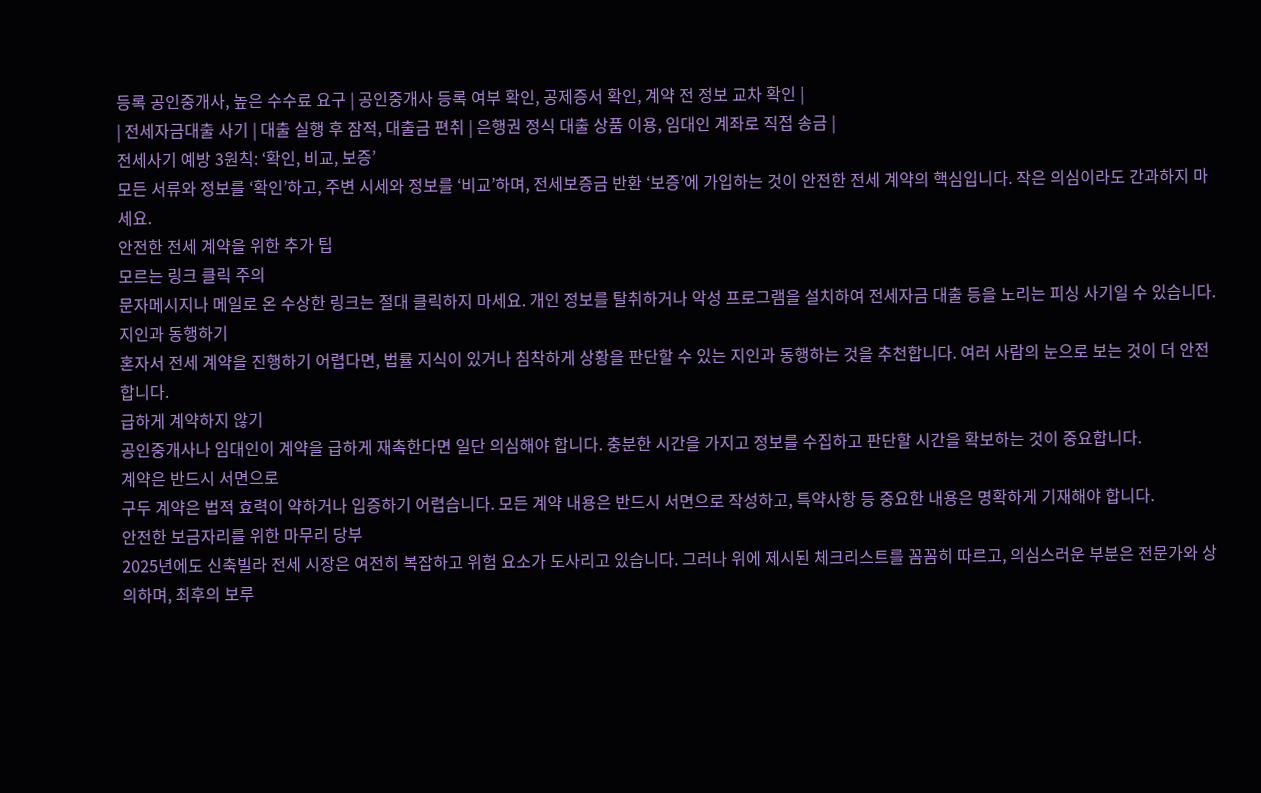등록 공인중개사, 높은 수수료 요구 | 공인중개사 등록 여부 확인, 공제증서 확인, 계약 전 정보 교차 확인 |
| 전세자금대출 사기 | 대출 실행 후 잠적, 대출금 편취 | 은행권 정식 대출 상품 이용, 임대인 계좌로 직접 송금 |
전세사기 예방 3원칙: ‘확인, 비교, 보증’
모든 서류와 정보를 ‘확인’하고, 주변 시세와 정보를 ‘비교’하며, 전세보증금 반환 ‘보증’에 가입하는 것이 안전한 전세 계약의 핵심입니다. 작은 의심이라도 간과하지 마세요.
안전한 전세 계약을 위한 추가 팁
모르는 링크 클릭 주의
문자메시지나 메일로 온 수상한 링크는 절대 클릭하지 마세요. 개인 정보를 탈취하거나 악성 프로그램을 설치하여 전세자금 대출 등을 노리는 피싱 사기일 수 있습니다.
지인과 동행하기
혼자서 전세 계약을 진행하기 어렵다면, 법률 지식이 있거나 침착하게 상황을 판단할 수 있는 지인과 동행하는 것을 추천합니다. 여러 사람의 눈으로 보는 것이 더 안전합니다.
급하게 계약하지 않기
공인중개사나 임대인이 계약을 급하게 재촉한다면 일단 의심해야 합니다. 충분한 시간을 가지고 정보를 수집하고 판단할 시간을 확보하는 것이 중요합니다.
계약은 반드시 서면으로
구두 계약은 법적 효력이 약하거나 입증하기 어렵습니다. 모든 계약 내용은 반드시 서면으로 작성하고, 특약사항 등 중요한 내용은 명확하게 기재해야 합니다.
안전한 보금자리를 위한 마무리 당부
2025년에도 신축빌라 전세 시장은 여전히 복잡하고 위험 요소가 도사리고 있습니다. 그러나 위에 제시된 체크리스트를 꼼꼼히 따르고, 의심스러운 부분은 전문가와 상의하며, 최후의 보루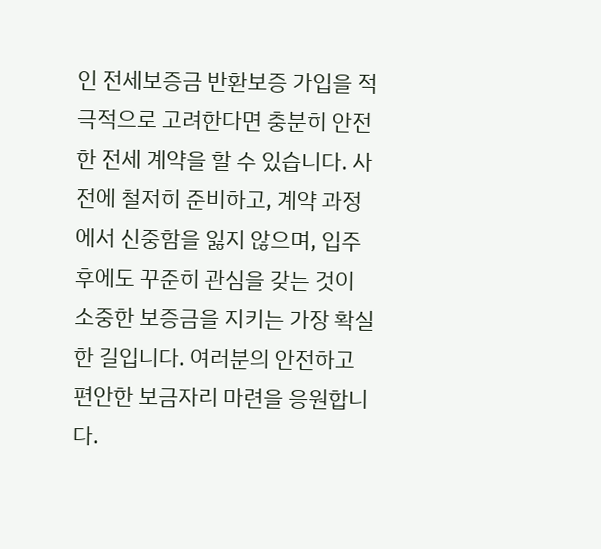인 전세보증금 반환보증 가입을 적극적으로 고려한다면 충분히 안전한 전세 계약을 할 수 있습니다. 사전에 철저히 준비하고, 계약 과정에서 신중함을 잃지 않으며, 입주 후에도 꾸준히 관심을 갖는 것이 소중한 보증금을 지키는 가장 확실한 길입니다. 여러분의 안전하고 편안한 보금자리 마련을 응원합니다.